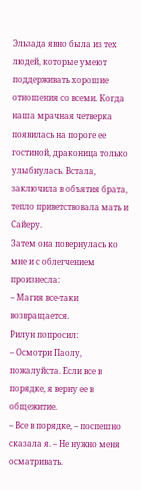Эльзада явно была из тех людей, которые умеют поддерживать хорошие отношения со всеми. Когда наша мрачная четверка появилась на пороге ее гостиной, драконица только улыбнулась. Встала, заключила в объятия брата, тепло приветствовала мать и Сайеру.
Затем она повернулась ко мне и с облегчением произнесла:
– Магия все-таки возвращается.
Рилун попросил:
– Осмотри Паолу, пожалуйста. Если все в порядке, я верну ее в общежитие.
– Все в порядке, – поспешно сказала я. – Не нужно меня осматривать.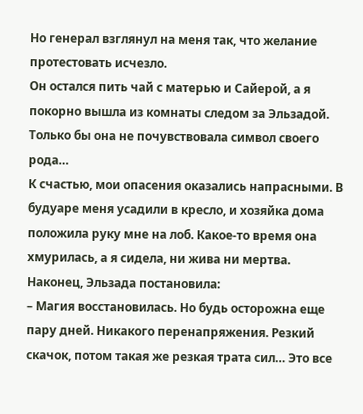Но генерал взглянул на меня так, что желание протестовать исчезло.
Он остался пить чай с матерью и Сайерой, а я покорно вышла из комнаты следом за Эльзадой.
Только бы она не почувствовала символ своего рода…
К счастью, мои опасения оказались напрасными. В будуаре меня усадили в кресло, и хозяйка дома положила руку мне на лоб. Какое-то время она хмурилась, а я сидела, ни жива ни мертва.
Наконец, Эльзада постановила:
– Магия восстановилась. Но будь осторожна еще пару дней. Никакого перенапряжения. Резкий скачок, потом такая же резкая трата сил… Это все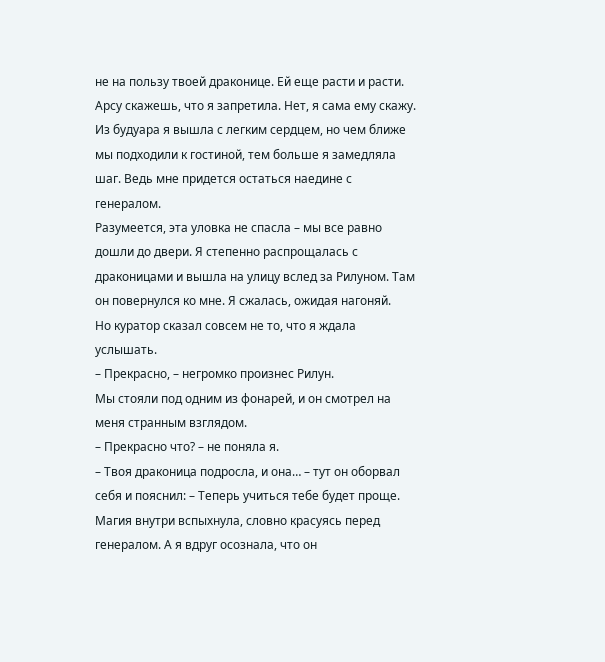не на пользу твоей драконице. Ей еще расти и расти. Арсу скажешь, что я запретила. Нет, я сама ему скажу.
Из будуара я вышла с легким сердцем, но чем ближе мы подходили к гостиной, тем больше я замедляла шаг. Ведь мне придется остаться наедине с генералом.
Разумеется, эта уловка не спасла – мы все равно дошли до двери. Я степенно распрощалась с драконицами и вышла на улицу вслед за Рилуном. Там он повернулся ко мне. Я сжалась, ожидая нагоняй.
Но куратор сказал совсем не то, что я ждала услышать.
– Прекрасно, – негромко произнес Рилун.
Мы стояли под одним из фонарей, и он смотрел на меня странным взглядом.
– Прекрасно что? – не поняла я.
– Твоя драконица подросла, и она… – тут он оборвал себя и пояснил: – Теперь учиться тебе будет проще.
Магия внутри вспыхнула, словно красуясь перед генералом. А я вдруг осознала, что он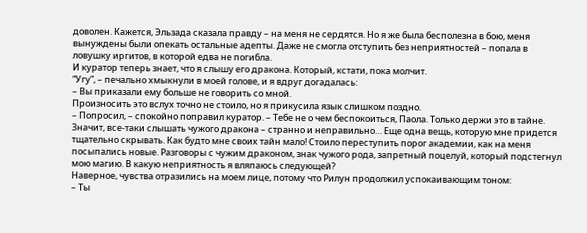доволен. Кажется, Эльзада сказала правду – на меня не сердятся. Но я же была бесполезна в бою, меня вынуждены были опекать остальные адепты. Даже не смогла отступить без неприятностей – попала в ловушку иргитов, в которой едва не погибла.
И куратор теперь знает, что я слышу его дракона. Который, кстати, пока молчит.
“Угу”, – печально хмыкнули в моей голове, и я вдруг догадалась:
– Вы приказали ему больше не говорить со мной.
Произносить это вслух точно не стоило, но я прикусила язык слишком поздно.
– Попросил, – спокойно поправил куратор. – Тебе не о чем беспокоиться, Паола. Только держи это в тайне.
Значит, все-таки слышать чужого дракона – странно и неправильно… Еще одна вещь, которую мне придется тщательно скрывать. Как будто мне своих тайн мало! Стоило переступить порог академии, как на меня посыпались новые. Разговоры с чужим драконом, знак чужого рода, запретный поцелуй, который подстегнул мою магию. В какую неприятность я вляпаюсь следующей?
Наверное, чувства отразились на моем лице, потому что Рилун продолжил успокаивающим тоном:
– Ты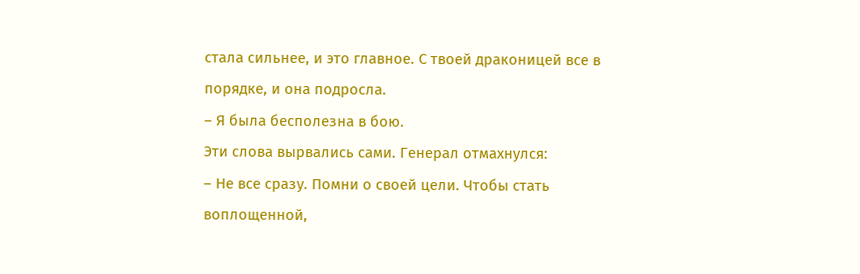стала сильнее, и это главное. С твоей драконицей все в порядке, и она подросла.
– Я была бесполезна в бою.
Эти слова вырвались сами. Генерал отмахнулся:
– Не все сразу. Помни о своей цели. Чтобы стать воплощенной,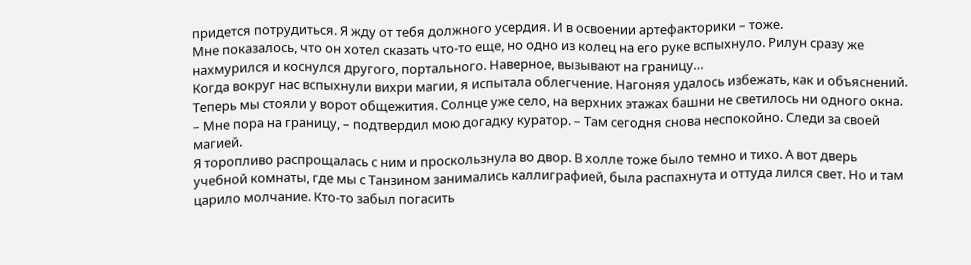придется потрудиться. Я жду от тебя должного усердия. И в освоении артефакторики – тоже.
Мне показалось, что он хотел сказать что-то еще, но одно из колец на его руке вспыхнуло. Рилун сразу же нахмурился и коснулся другого, портального. Наверное, вызывают на границу…
Когда вокруг нас вспыхнули вихри магии, я испытала облегчение. Нагоняя удалось избежать, как и объяснений. Теперь мы стояли у ворот общежития. Солнце уже село, на верхних этажах башни не светилось ни одного окна.
– Мне пора на границу, – подтвердил мою догадку куратор. – Там сегодня снова неспокойно. Следи за своей магией.
Я торопливо распрощалась с ним и проскользнула во двор. В холле тоже было темно и тихо. А вот дверь учебной комнаты, где мы с Танзином занимались каллиграфией, была распахнута и оттуда лился свет. Но и там царило молчание. Кто-то забыл погасить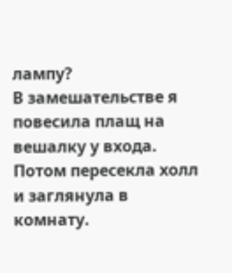лампу?
В замешательстве я повесила плащ на вешалку у входа. Потом пересекла холл и заглянула в комнату.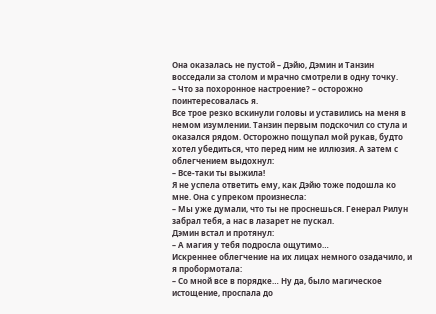Она оказалась не пустой – Дэйю, Дэмин и Танзин восседали за столом и мрачно смотрели в одну точку.
– Что за похоронное настроение? – осторожно поинтересовалась я.
Все трое резко вскинули головы и уставились на меня в немом изумлении. Танзин первым подскочил со стула и оказался рядом. Осторожно пощупал мой рукав, будто хотел убедиться, что перед ним не иллюзия. А затем с облегчением выдохнул:
– Все-таки ты выжила!
Я не успела ответить ему, как Дэйю тоже подошла ко мне. Она с упреком произнесла:
– Мы уже думали, что ты не проснешься. Генерал Рилун забрал тебя, а нас в лазарет не пускал.
Дэмин встал и протянул:
– А магия у тебя подросла ощутимо…
Искреннее облегчение на их лицах немного озадачило, и я пробормотала:
– Со мной все в порядке… Ну да, было магическое истощение, проспала до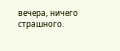вечера, ничего страшного.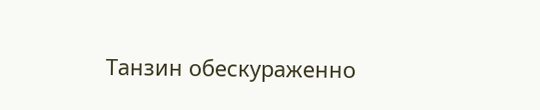Танзин обескураженно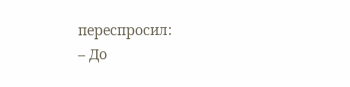переспросил:
– До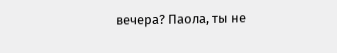вечера? Паола, ты не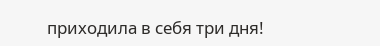приходила в себя три дня!